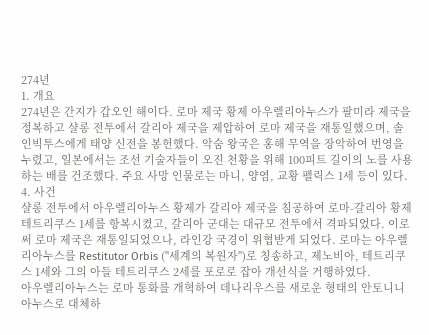274년
1. 개요
274년은 간지가 갑오인 해이다. 로마 제국 황제 아우렐리아누스가 팔미라 제국을 정복하고 샬롱 전투에서 갈리아 제국을 제압하여 로마 제국을 재통일했으며, 솔 인빅투스에게 태양 신전을 봉헌했다. 악숨 왕국은 홍해 무역을 장악하여 번영을 누렸고, 일본에서는 조선 기술자들이 오진 천황을 위해 100피트 길이의 노를 사용하는 배를 건조했다. 주요 사망 인물로는 마니, 양염, 교황 펠릭스 1세 등이 있다.
4. 사건
샬롱 전투에서 아우렐리아누스 황제가 갈리아 제국을 침공하여 로마-갈리아 황제 테트리쿠스 1세를 항복시켰고, 갈리아 군대는 대규모 전투에서 격파되었다. 이로써 로마 제국은 재통일되었으나, 라인강 국경이 위협받게 되었다. 로마는 아우렐리아누스를 Restitutor Orbis ("세계의 복원자")로 칭송하고, 제노비아, 테트리쿠스 1세와 그의 아들 테트리쿠스 2세를 포로로 잡아 개선식을 거행하였다.
아우렐리아누스는 로마 통화를 개혁하여 데나리우스를 새로운 형태의 안토니니아누스로 대체하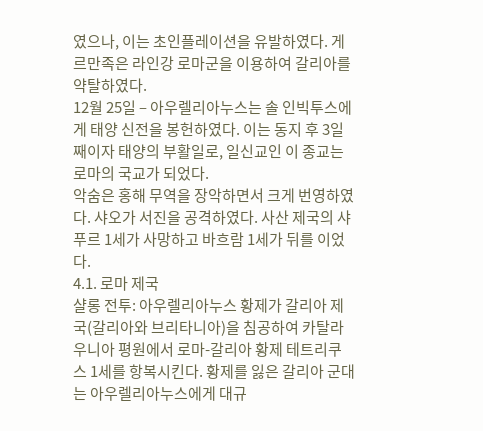였으나, 이는 초인플레이션을 유발하였다. 게르만족은 라인강 로마군을 이용하여 갈리아를 약탈하였다.
12월 25일 – 아우렐리아누스는 솔 인빅투스에게 태양 신전을 봉헌하였다. 이는 동지 후 3일째이자 태양의 부활일로, 일신교인 이 종교는 로마의 국교가 되었다.
악숨은 홍해 무역을 장악하면서 크게 번영하였다. 샤오가 서진을 공격하였다. 사산 제국의 샤푸르 1세가 사망하고 바흐람 1세가 뒤를 이었다.
4.1. 로마 제국
샬롱 전투: 아우렐리아누스 황제가 갈리아 제국(갈리아와 브리타니아)을 침공하여 카탈라우니아 평원에서 로마-갈리아 황제 테트리쿠스 1세를 항복시킨다. 황제를 잃은 갈리아 군대는 아우렐리아누스에게 대규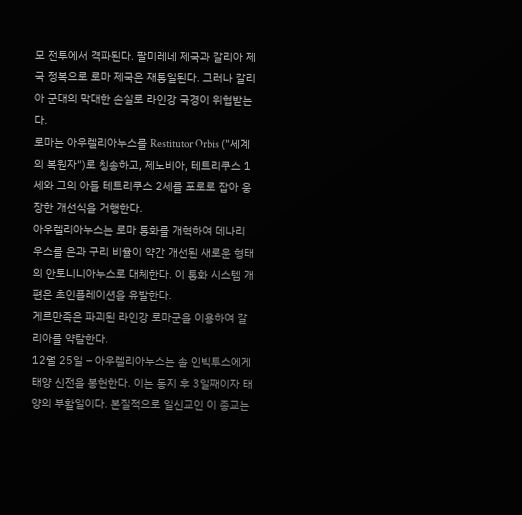모 전투에서 격파된다. 팔미레네 제국과 갈리아 제국 정복으로 로마 제국은 재통일된다. 그러나 갈리아 군대의 막대한 손실로 라인강 국경이 위협받는다.
로마는 아우렐리아누스를 Restitutor Orbis ("세계의 복원자")로 칭송하고, 제노비아, 테트리쿠스 1세와 그의 아들 테트리쿠스 2세를 포로로 잡아 웅장한 개선식을 거행한다.
아우렐리아누스는 로마 통화를 개혁하여 데나리우스를 은과 구리 비율이 약간 개선된 새로운 형태의 안토니니아누스로 대체한다. 이 통화 시스템 개편은 초인플레이션을 유발한다.
게르만족은 파괴된 라인강 로마군을 이용하여 갈리아를 약탈한다.
12월 25일 – 아우렐리아누스는 솔 인빅투스에게 태양 신전을 봉헌한다. 이는 동지 후 3일째이자 태양의 부활일이다. 본질적으로 일신교인 이 종교는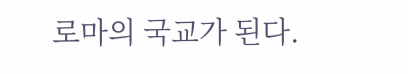로마의 국교가 된다.